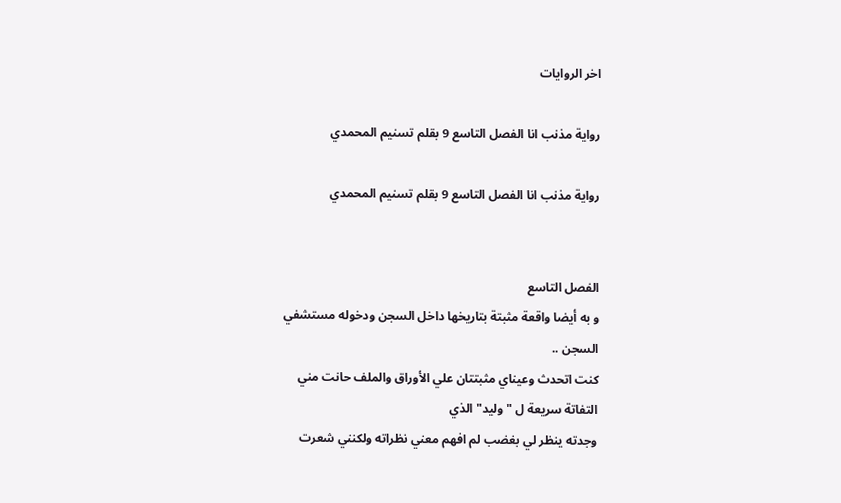اخر الروايات

رواية مذنب انا الفصل التاسع 9 بقلم تسنيم المحمدي

رواية مذنب انا الفصل التاسع 9 بقلم تسنيم المحمدي


الفصل التاسع
و به أيضا واقعة مثبتة بتاريخها داخل السجن ودخوله مستشفي
السجن ..
كنت اتحدث وعيناي مثبتتان علي الأوراق والملف حانت مني
التفاتة سريعة ل " وليد" الذي
وجدته ينظر لي بغضب لم افهم معني نظراته ولكنني شعرت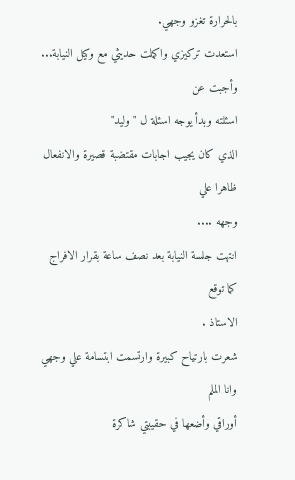بالحرارة تغزو وجهي.
استعدت تركيزي واكملت حديثي مع وكيل النيابة... وأجبت عن
اسئلته وبدأ يوجه اسئلة ل " وليد"
الذي كان يجيب اجابات مقتضبة قصيرة والانفعال ظاهرا علي
وجهه ....
انتهت جلسة النيابة بعد نصف ساعة بقرار الافراج كما توقع
الاستاذ .
شعرت بارتياح كبيرة وارتسمت ابتسامة علي وجهي وانا الملم
أوراقي وأضعها في حقيبتي شاكرة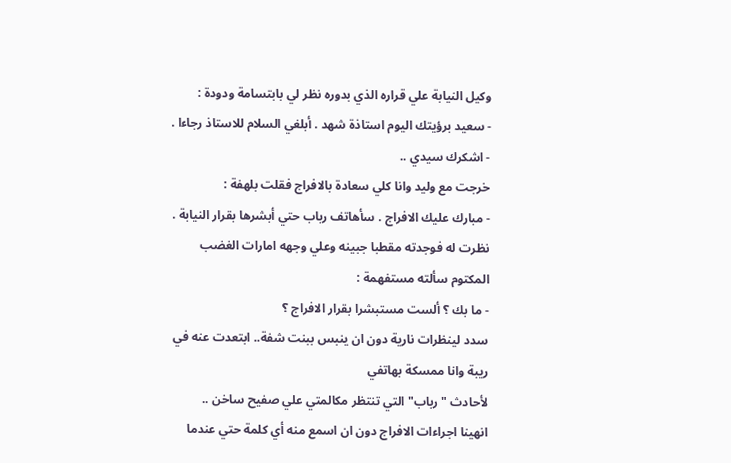وكيل النيابة علي قراره الذي بدوره نظر لي بابتسامة ودودة :
- سعيد برؤيتك اليوم استاذة شهد . أبلغي السلام للاستاذ رجاءا .
- اشكرك سيدي ..
خرجت مع وليد وانا كلي سعادة بالافراج فقلت بلهفة :
- مبارك عليك الافراج . سأهاتف رباب حتي أبشرها بقرار النيابة .
نظرت له فوجدته مقطبا جبينه وعلي وجهه امارات الغضب
المكتوم سألته مستفهمة :
- ما بك ؟ ألست مستبشرا بقرار الافراج ؟
سدد لينظرات نارية دون ان ينبس ببنت شفة.. ابتعدت عنه في
ريبة وانا ممسكة بهاتفي
لأحادث " رباب" التي تنتظر مكالمتي علي صفيح ساخن ..
انهينا اجراءات الافراج دون ان اسمع منه أي كلمة حتي عندما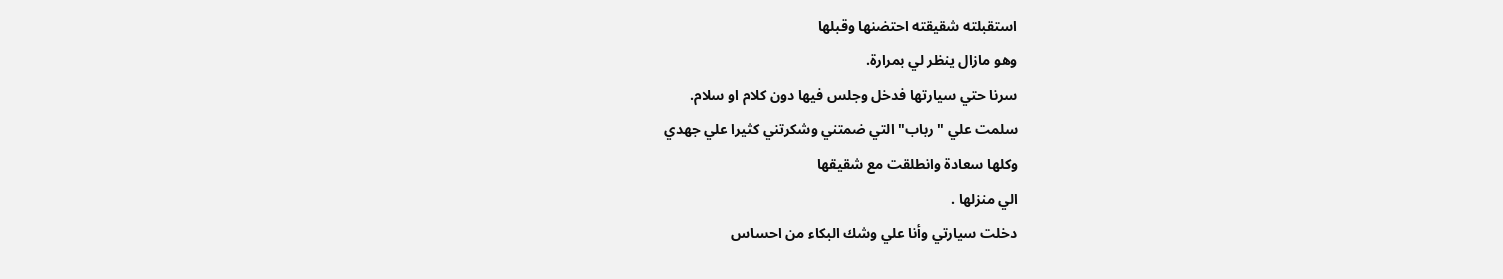استقبلته شقيقته احتضنها وقبلها
وهو مازال ينظر لي بمرارة.
سرنا حتي سيارتها فدخل وجلس فيها دون كلام او سلام.
سلمت علي " رباب" التي ضمتني وشكرتني كثيرا علي جهدي
وكلها سعادة وانطلقت مع شقيقها
الي منزلها .
دخلت سيارتي وأنا علي وشك البكاء من احساس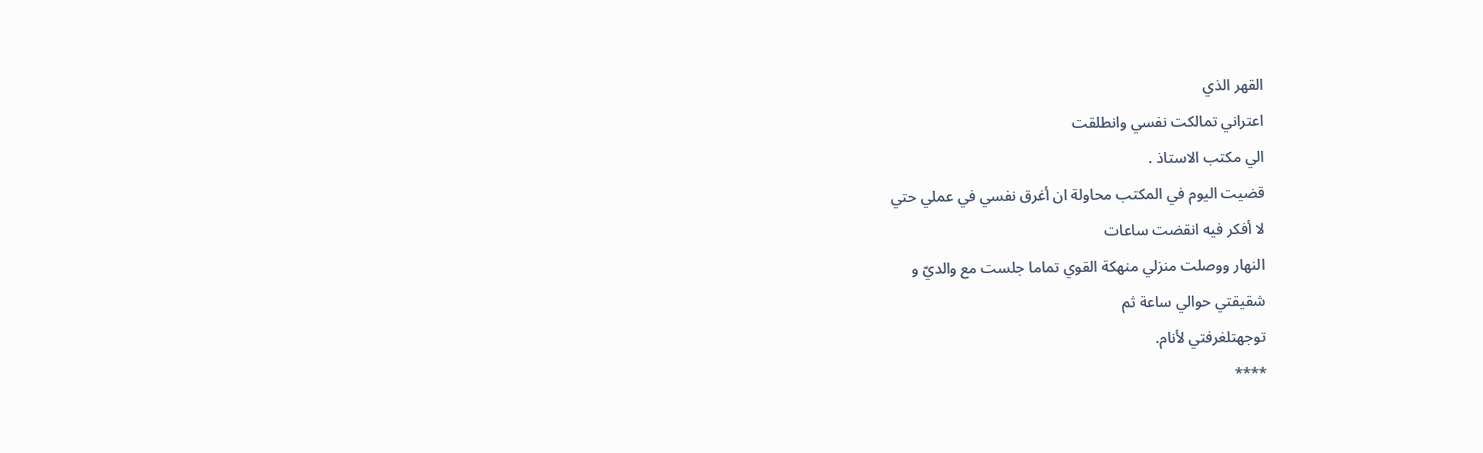القهر الذي
اعتراني تمالكت نفسي وانطلقت
الي مكتب الاستاذ .
قضيت اليوم في المكتب محاولة ان أغرق نفسي في عملي حتي
لا أفكر فيه انقضت ساعات
النهار ووصلت منزلي منهكة القوي تماما جلست مع والديّ و
شقيقتي حوالي ساعة ثم
توجهتلغرفتي لأنام.
****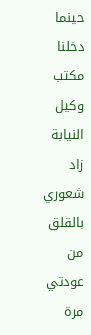حينما دخلنا مكتب وكيل النيابة زاد شعوري بالقلق من عودتي
مرة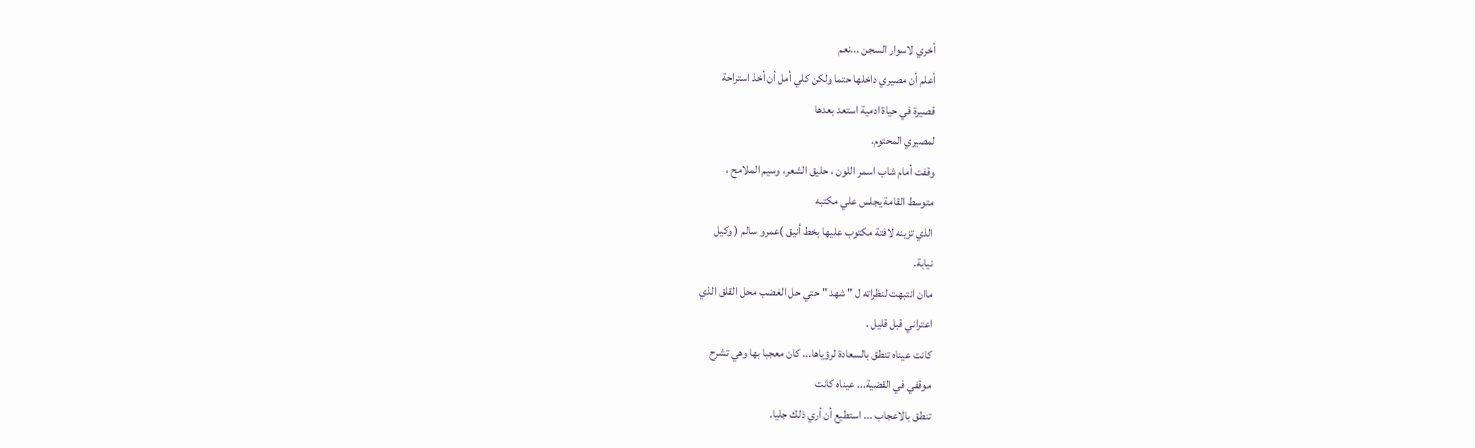أخري لاسوار السجن ...نعم
أعلم أن مصيري داخلها حتما ولكن كلي أمل أن أخذ استراحة
قصيرة في حياة ادمية استعد بعدها
لمصيري المحتوم.
وقفت أمام شاب اسمر اللون ، حليق الشعر، وسيم الملامح ،
متوسط القامة يجلس علي مكتبه
الذي تزينه لافتة مكتوب عليها بخط أنيق )عمرو سالم ( وكيل
نيابة.
ماان انتبهت لنظراته ل " شهد " حتي حل الغضب محل القلق الذي
اعتراني قبل قليل .
كانت عيناه تنطق بالسعادة لرؤياها... كان معجبا بها وهي تشرح
موقفي في القضية... عيناه كانت
تنطق بالاعجاب ... استطيع أن أري ذلك جليا.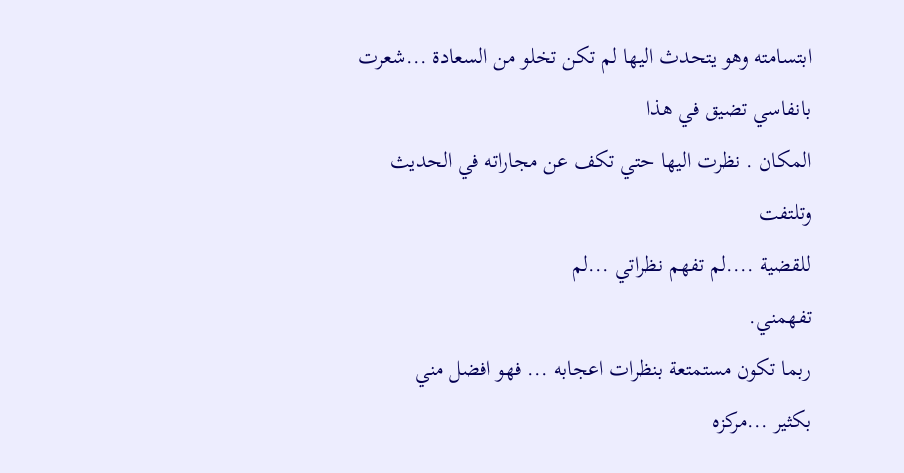ابتسامته وهو يتحدث اليها لم تكن تخلو من السعادة ...شعرت
بانفاسي تضيق في هذا
المكان . نظرت اليها حتي تكف عن مجاراته في الحديث وتلتفت
للقضية ....لم تفهم نظراتي ...لم
تفهمني.
ربما تكون مستمتعة بنظرات اعجابه ... فهو افضل مني
بكثير ...مركزه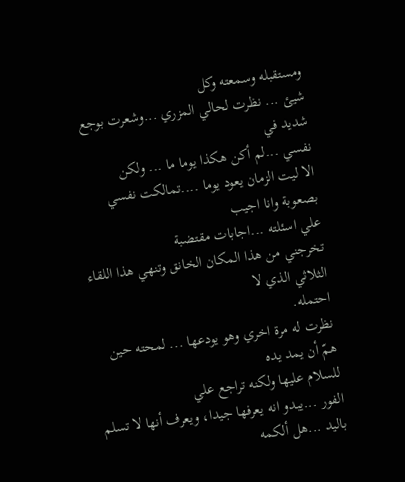ومستقبله وسمعته وكل
شيئ ... نظرت لحالي المزري ...وشعرت بوجع شديد في
نفسي ...لم أكن هكذا يوما ما ... ولكن
الا ليت الزمان يعود يوما ....تمالكت نفسي بصعوبة وانا اجيب
علي اسئلته ...اجابات مقتضبة
تخرجني من هذا المكان الخانق وتنهي هذا اللقاء الثلاثي الذي لا
احتمله.
نظرت له مرة اخري وهو يودعها ... لمحته حين همّ أن يمد يده
للسلام عليها ولكنه تراجع علي
الفور ...يبدو انه يعرفها جيدا، ويعرف أنها لا تسلم باليد ...هل ألكمه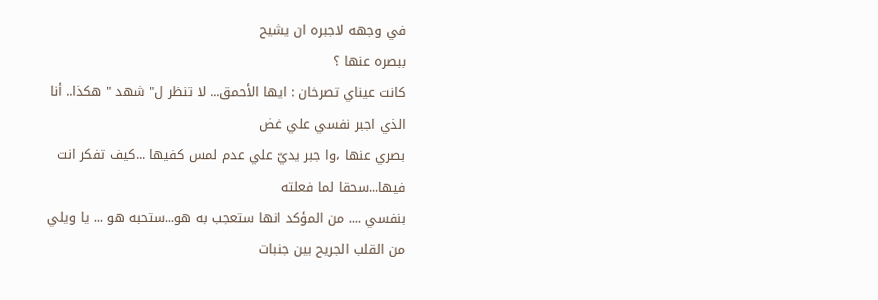في وجهه لاجبره ان يشيح
ببصره عنها ؟
كانت عيناي تصرخان : ايها الأحمق... لا تنظر ل" شهد " هكذا.. أنا
الذي اجبر نفسي علي غض
بصري عنها ،وا جبر يديّ علي عدم لمس كفيها ...كيف تفكر انت
فيها...سحقا لما فعلته
بنفسي .... من المؤكد انها ستعجب به هو...ستحبه هو ... يا ويلي
من القلب الجريح بين جنبات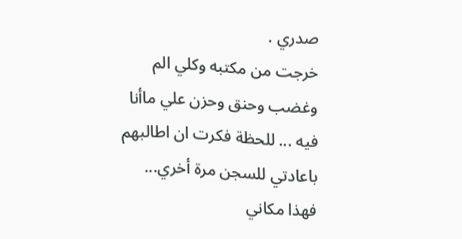صدري .
خرجت من مكتبه وكلي الم وغضب وحنق وحزن علي ماأنا
فيه ... للحظة فكرت ان اطالبهم
باعادتي للسجن مرة أخري... فهذا مكاني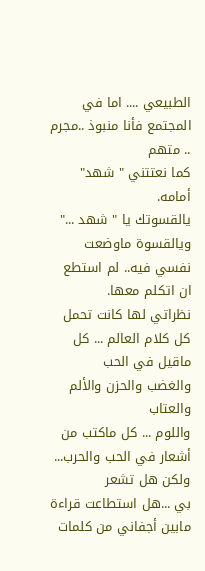الطبيعي .... اما في
المجتمع فأنا منبوذ ..مجرم .. متهم
كما نعتتني " شهد" أمامه.
يالقسوتك يا " شهد ..." ويالقسوة ماوضعت نفسي فيه.. لم استطع
ان اتكلم معها.
نظراتي لها كانت تحمل كل كلام العالم ... كل ماقيل في الحب
والغضب والحزن والألم والعتاب
واللوم ... كل ماكتب من أشعار في الحب والحرب... ولكن هل تشعر
بي ...هل استطاعت قراءة
مابين أجفاني من كلمات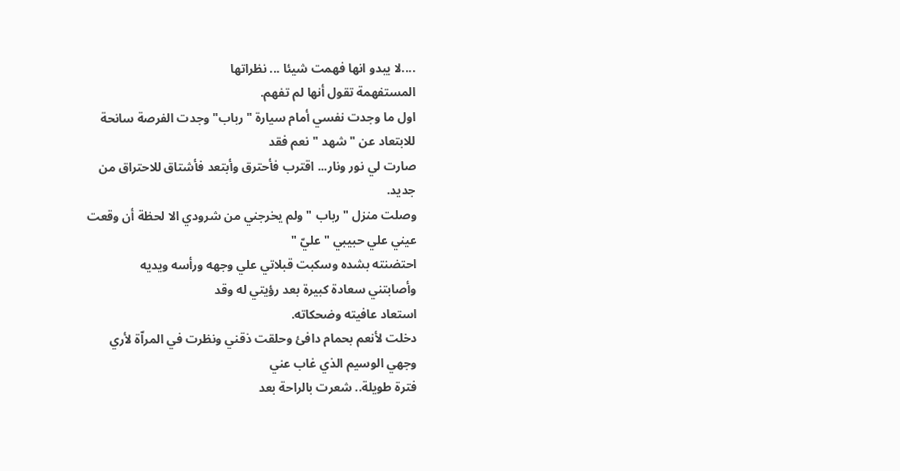....لا يبدو انها فهمت شيئا ... نظراتها
المستفهمة تقول أنها لم تفهم.
اول ما وجدت نفسي أمام سيارة " رباب" وجدت الفرصة سانحة
للابتعاد عن " شهد " نعم فقد
صارت لي نور ونار... اقترب فأحترق وأبتعد فأشتاق للاحتراق من
جديد.
وصلت منزل " رباب " ولم يخرجني من شرودي الا لحظة أن وقعت
عيني علي حبيبي " عليّ "
احتضنته بشده وسكبت قبلاتي علي وجهه ورأسه ويديه
وأصابتني سعادة كبيرة بعد رؤيتي له وقد
استعاد عافيته وضحكاته.
دخلت لأنعم بحمام دافئ وحلقت ذقني ونظرت في المراّة لأري
وجهي الوسيم الذي غاب عني
فترة طويلة.. شعرت بالراحة بعد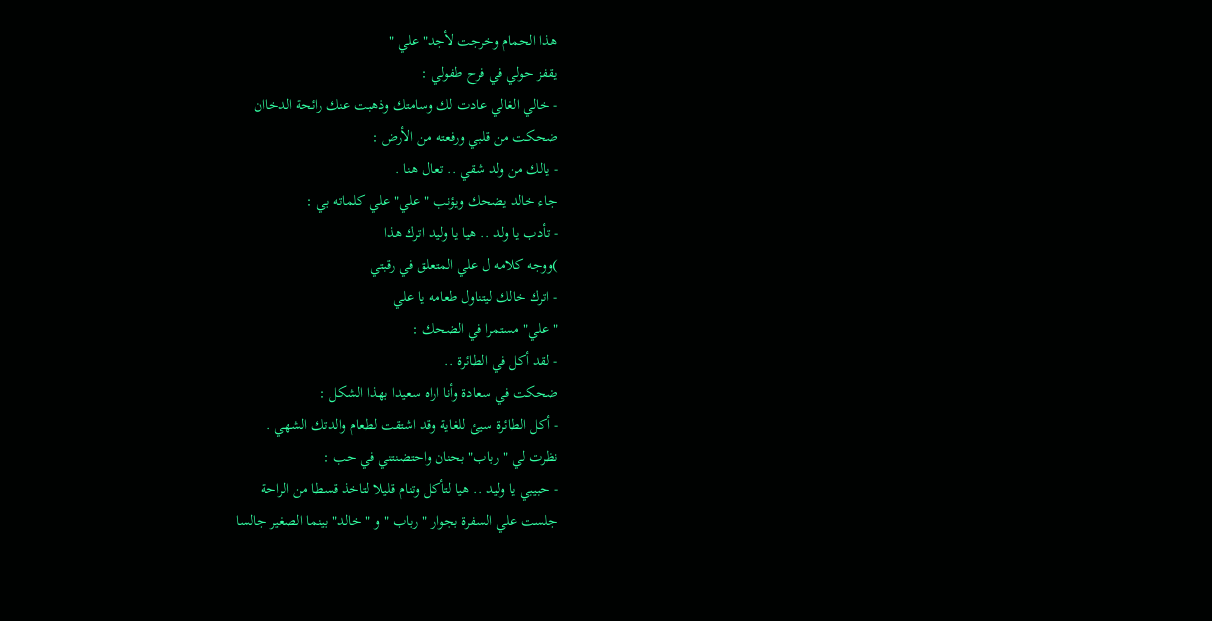هذا الحمام وخرجت لأجد" علي "
يقفز حولي في فرح طفولي :
- خالي الغالي عادت لك وسامتك وذهبت عنك رائحة الدخاان
ضحكت من قلبي ورفعته من الأرض :
- يالك من ولد شقي .. تعال هنا .
جاء خالد يضحك ويؤنب " علي" علي كلماته بي :
- تأدب يا ولد .. هيا يا وليد اترك هذا
)ووجه كلامه ل علي المتعلق في رقبتي
- اترك خالك ليتناول طعامه يا علي
" علي" مستمرا في الضحك :
- لقد أكل في الطائرة ..
ضحكت في سعادة وأنا اراه سعيدا بهذا الشكل :
- أكل الطائرة سيئ للغاية وقد اشتقت لطعام والدتك الشهي .
نظرت لي " رباب" بحنان واحتضنتني في حب :
- حبيبي يا وليد .. هيا لتأكل وتنام قليلا لتاخذ قسطا من الراحة
جلست علي السفرة بجوار " رباب " و " خالد" بينما الصغير جالسا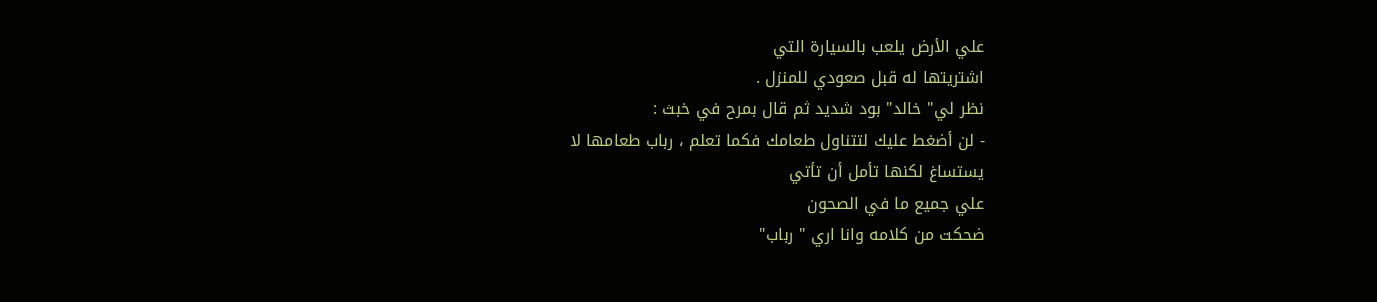علي الأرض يلعب بالسيارة التي
اشتريتها له قبل صعودي للمنزل .
نظر لي" خالد" بود شديد ثم قال بمرح في خبث :
- لن أضغط عليك لتتناول طعامك فكما تعلم ، رباب طعامها لا
يستساغ لكنها تأمل أن تأتي
علي جميع ما في الصحون
ضحكت من كلامه وانا اري " رباب"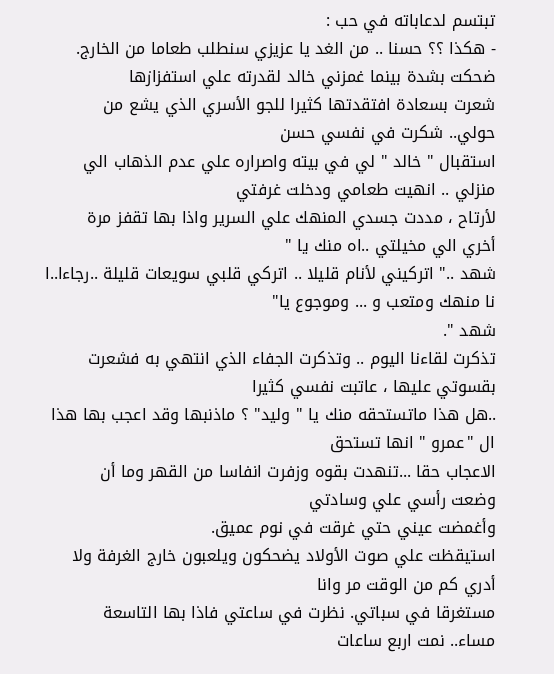تبتسم لدعاباته في حب :
- هكذا ؟؟ حسنا .. من الغد يا عزيزي سنطلب طعاما من الخارج.
ضحكت بشدة بينما غمزني خالد لقدرته علي استفزازها
شعرت بسعادة افتقدتها كثيرا للجو الأسري الذي يشع من
حولي.. شكرت في نفسي حسن
استقبال " خالد " لي في بيته واصراره علي عدم الذهاب الي
منزلي .. انهيت طعامي ودخلت غرفتي
لأرتاح ، مددت جسدي المنهك علي السرير واذا بها تقفز مرة
أخري الي مخيلتي ..اه منك يا "
شهد .." اتركيني لأنام قليلا .. اتركي قلبي سويعات قليلة ..رجاءا..ا
نا منهك ومتعب و ... وموجوع يا"
شهد ".
تذكرت لقاءنا اليوم .. وتذكرت الجفاء الذي انتهي به فشعرت
بقسوتي عليها ، عاتبت نفسي كثيرا
..هل هذا ماتستحقه منك يا " وليد" ؟ ماذنبها وقد اعجب بها هذا
ال "عمرو " انها تستحق
الاعجاب حقا ...تنهدت بقوه وزفرت انفاسا من القهر وما أن
وضعت رأسي علي وسادتي
وأغمضت عيني حتي غرقت في نوم عميق.
استيقظت علي صوت الأولاد يضحكون ويلعبون خارج الغرفة ولا
أدري كم من الوقت مر وانا
مستغرقا في سباتي. نظرت في ساعتي فاذا بها التاسعة
مساء.. نمت اربع ساعات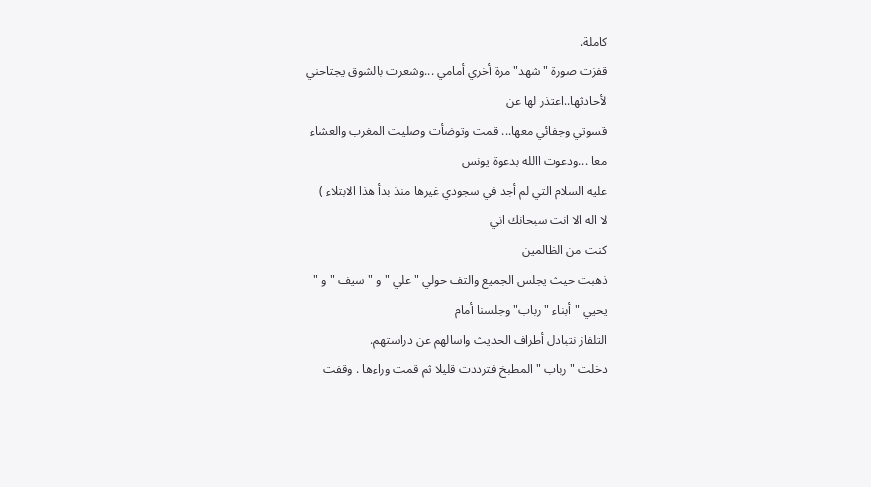كاملة.
قفزت صورة " شهد" مرة أخري أمامي ...وشعرت بالشوق يجتاحني
لأحادثها..اعتذر لها عن
قسوتي وجفائي معها... قمت وتوضأت وصليت المغرب والعشاء
معا ...ودعوت االله بدعوة يونس
عليه السلام التي لم أجد في سجودي غيرها منذ بدأ هذا الابتلاء )
لا اله الا انت سبحانك اني
كنت من الظالمين
ذهبت حيث يجلس الجميع والتف حولي " علي " و " سيف " و "
يحيي "أبناء " رباب" وجلسنا أمام
التلفاز نتبادل أطراف الحديث واسالهم عن دراستهم.
دخلت " رباب " المطبخ فترددت قليلا ثم قمت وراءها . وقفت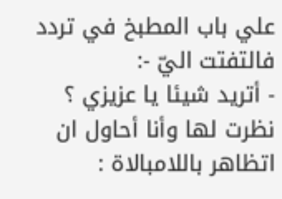علي باب المطبخ في تردد
فالتفتت اليّ -:
- أتريد شيئا يا عزيزي ؟
نظرت لها وأنا أحاول ان اتظاهر باللامبالاة :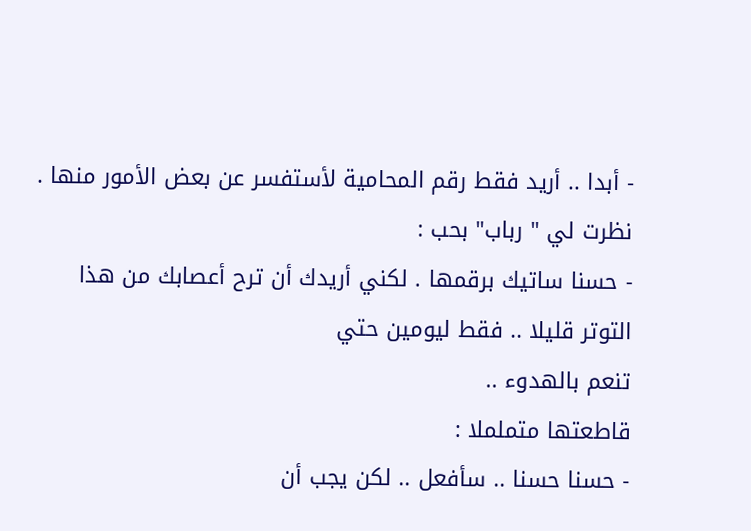- أبدا .. أريد فقط رقم المحامية لأستفسر عن بعض الأمور منها .
نظرت لي " رباب" بحب :
- حسنا ساتيك برقمها . لكني أريدك أن ترح أعصابك من هذا
التوتر قليلا .. فقط ليومين حتي
تنعم بالهدوء ..
قاطعتها متململا :
- حسنا حسنا .. سأفعل .. لكن يجب أن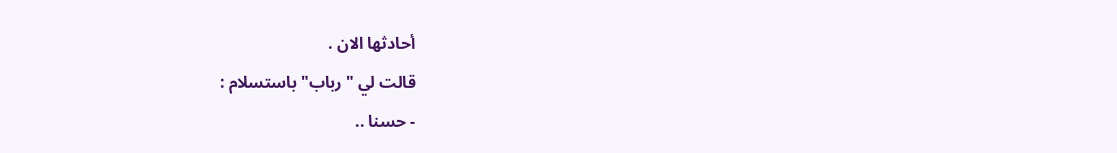أحادثها الان .
قالت لي " رباب" باستسلام :
- حسنا ..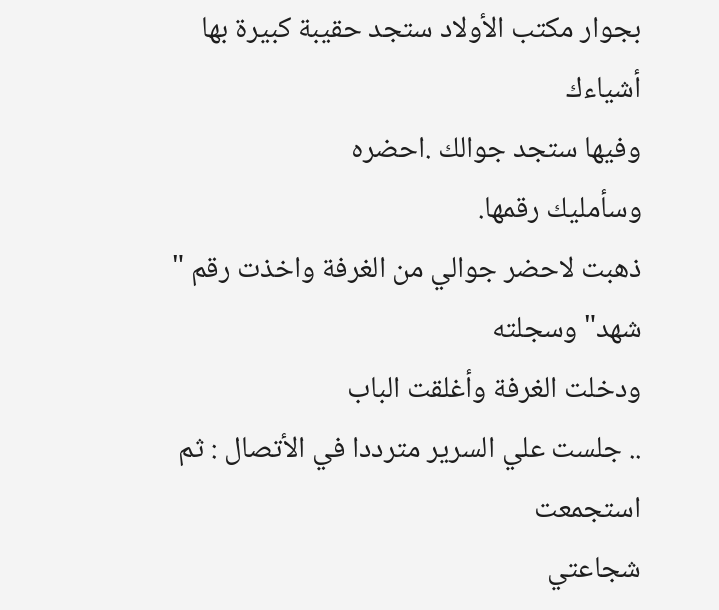بجوار مكتب الأولاد ستجد حقيبة كبيرة بها أشياءك
وفيها ستجد جوالك .احضره
وسأمليك رقمها.
ذهبت لاحضر جوالي من الغرفة واخذت رقم " شهد" وسجلته
ودخلت الغرفة وأغلقت الباب
.. جلست علي السرير مترددا في الأتصال : ثم استجمعت
شجاعتي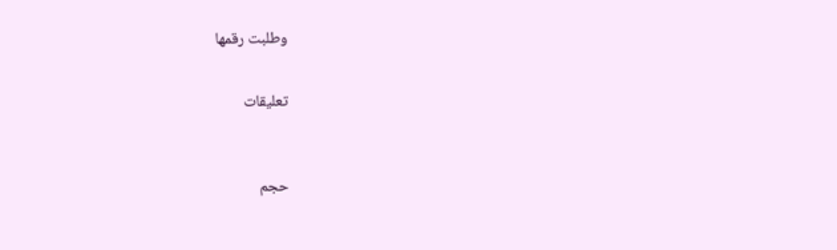وطلبت رقمها


تعليقات



حجم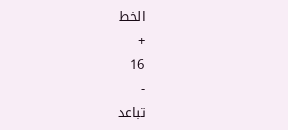الخط
+
16
-
تباعد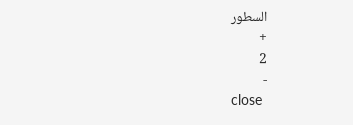السطور
+
2
-
close